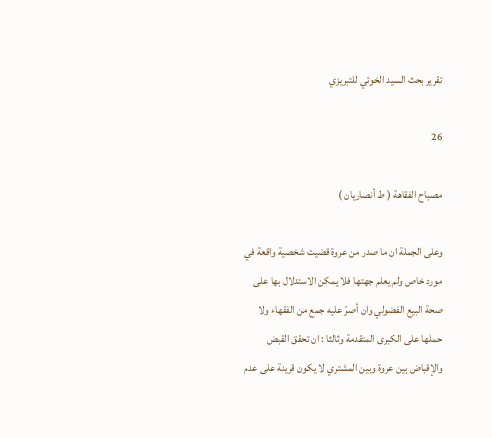تقرير بحث السيد الخوئي للتبريزي

26

مصباح الفقاهة ( ط أنصاريان )

وعلى الجملة ان ما صدر من عروة قضيت شخصية واقعة في مورد خاص ولم يعلم جهتها فلا يمكن الاستدلال بها على صحة البيع الفضولي وان أصرّ عليه جمع من الفقهاء ولا حملها على الكبرى المتقدمة وثالثا : ان تحقق القبض والإقباض بين عروة وبين المشتري لا يكون قرينة على عدم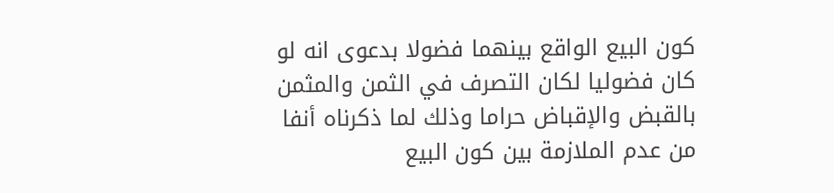كون البيع الواقع بينهما فضولا بدعوى انه لو كان فضوليا لكان التصرف في الثمن والمثمن بالقبض والإقباض حراما وذلك لما ذكرناه أنفا من عدم الملازمة بين كون البيع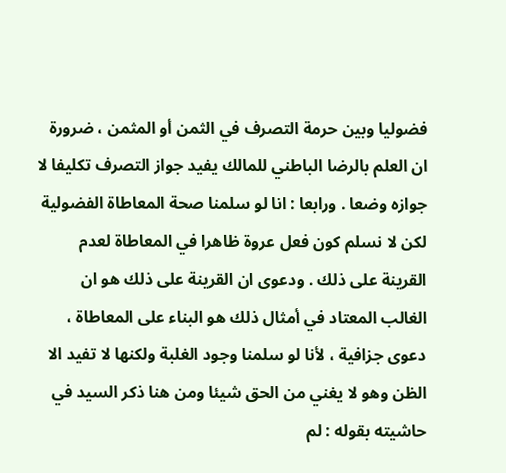فضوليا وبين حرمة التصرف في الثمن أو المثمن ، ضرورة ان العلم بالرضا الباطني للمالك يفيد جواز التصرف تكليفا لا جوازه وضعا . ورابعا : انا لو سلمنا صحة المعاطاة الفضولية لكن لا نسلم كون فعل عروة ظاهرا في المعاطاة لعدم القرينة على ذلك . ودعوى ان القرينة على ذلك هو ان الغالب المعتاد في أمثال ذلك هو البناء على المعاطاة ، دعوى جزافية ، لأنا لو سلمنا وجود الغلبة ولكنها لا تفيد الا الظن وهو لا يغني من الحق شيئا ومن هنا ذكر السيد في حاشيته بقوله : لم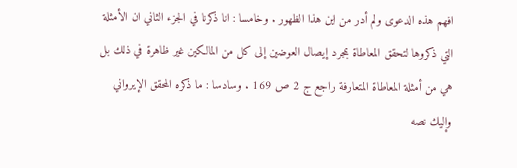افهم هذه الدعوى ولم أدر من اين هذا الظهور . وخامسا : انا ذكرنا في الجزء الثاني ان الأمثلة التي ذكروها لتحقق المعاطاة بمجرد إيصال العوضين إلى كل من المالكين غير ظاهرة في ذلك بل هي من أمثلة المعاطاة المتعارفة راجع ج 2 ص 169 . وسادسا : ما ذكره المحقق الإيرواني وإليك نصه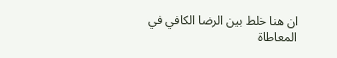ان هنا خلط بين الرضا الكافي في المعاطاة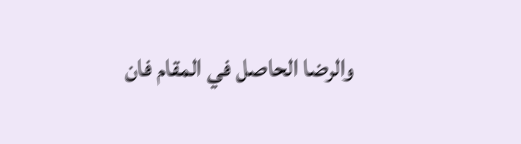والرضا الحاصل في المقام فان